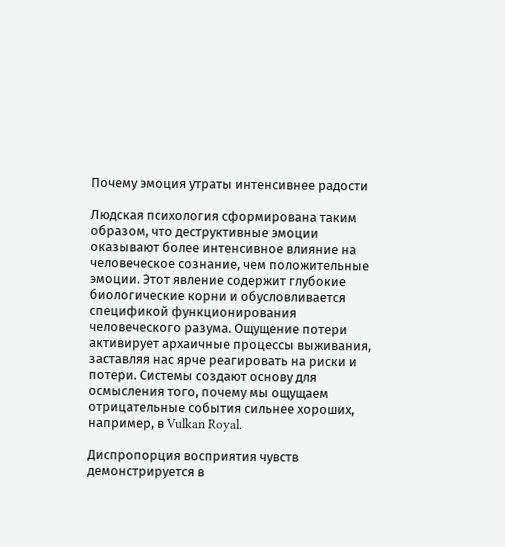Почему эмоция утраты интенсивнее радости

Людская психология сформирована таким образом, что деструктивные эмоции оказывают более интенсивное влияние на человеческое сознание, чем положительные эмоции. Этот явление содержит глубокие биологические корни и обусловливается спецификой функционирования человеческого разума. Ощущение потери активирует архаичные процессы выживания, заставляя нас ярче реагировать на риски и потери. Системы создают основу для осмысления того, почему мы ощущаем отрицательные события сильнее хороших, например, в Vulkan Royal.

Диспропорция восприятия чувств демонстрируется в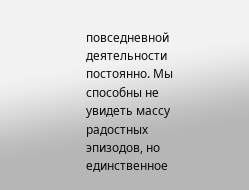повседневной деятельности постоянно. Мы способны не увидеть массу радостных эпизодов, но единственное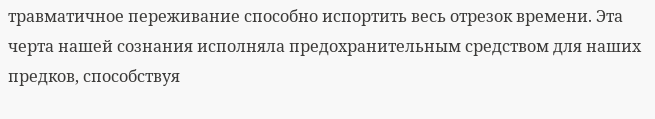травматичное переживание способно испортить весь отрезок времени. Эта черта нашей сознания исполняла предохранительным средством для наших предков, способствуя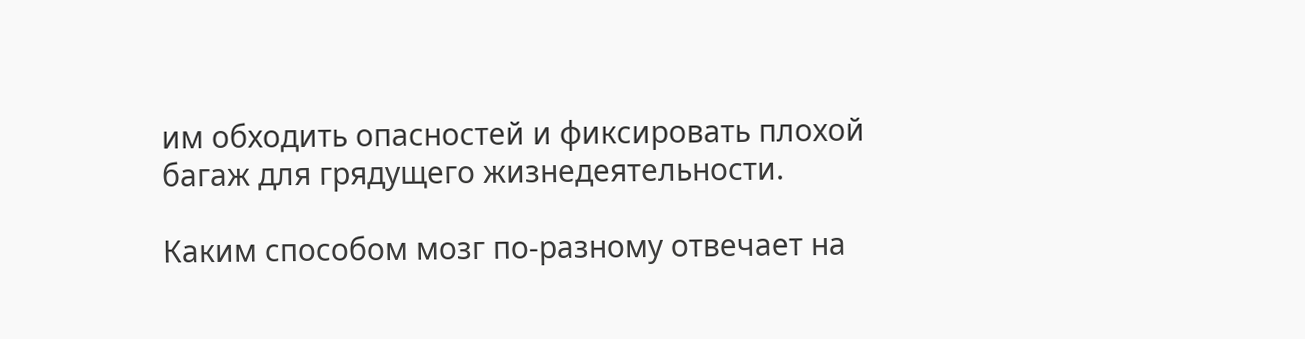им обходить опасностей и фиксировать плохой багаж для грядущего жизнедеятельности.

Каким способом мозг по-разному отвечает на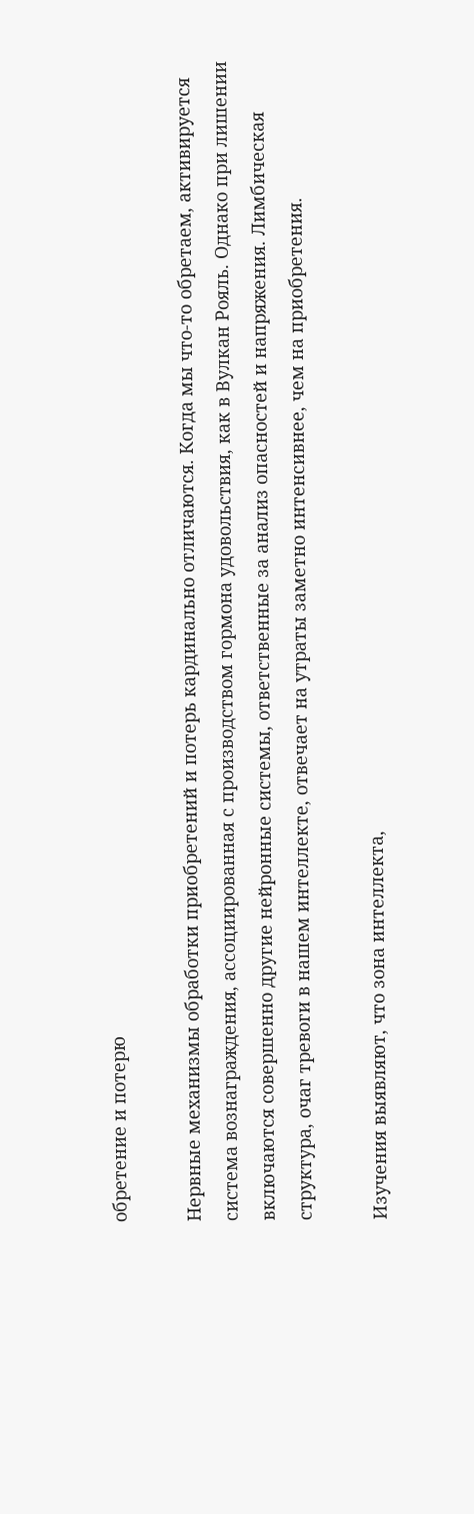обретение и потерю

Нервные механизмы обработки приобретений и потерь кардинально отличаются. Когда мы что-то обретаем, активируется система вознаграждения, ассоциированная с производством гормона удовольствия, как в Вулкан Рояль. Однако при лишении включаются совершенно другие нейронные системы, ответственные за анализ опасностей и напряжения. Лимбическая структура, очаг тревоги в нашем интеллекте, отвечает на утраты заметно интенсивнее, чем на приобретения.

Изучения выявляют, что зона интеллекта,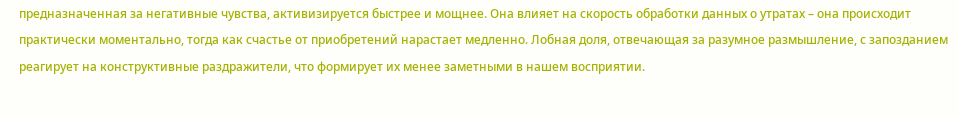предназначенная за негативные чувства, активизируется быстрее и мощнее. Она влияет на скорость обработки данных о утратах – она происходит практически моментально, тогда как счастье от приобретений нарастает медленно. Лобная доля, отвечающая за разумное размышление, с запозданием реагирует на конструктивные раздражители, что формирует их менее заметными в нашем восприятии.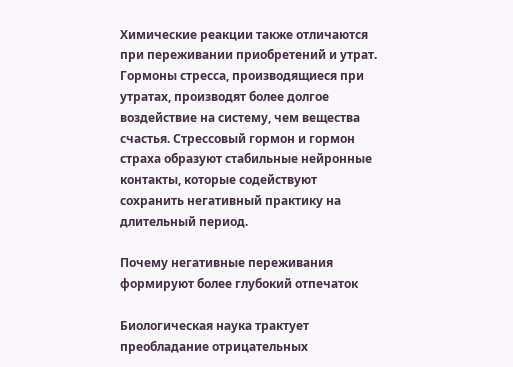Химические реакции также отличаются при переживании приобретений и утрат. Гормоны стресса, производящиеся при утратах, производят более долгое воздействие на систему, чем вещества счастья. Стрессовый гормон и гормон страха образуют стабильные нейронные контакты, которые содействуют сохранить негативный практику на длительный период.

Почему негативные переживания формируют более глубокий отпечаток

Биологическая наука трактует преобладание отрицательных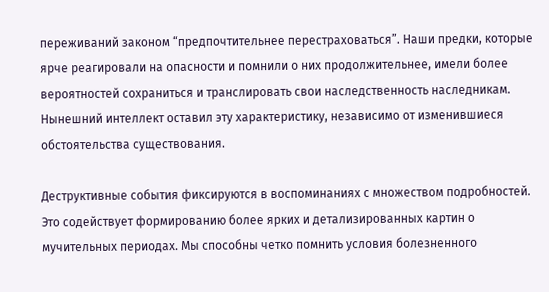переживаний законом “предпочтительнее перестраховаться”. Наши предки, которые ярче реагировали на опасности и помнили о них продолжительнее, имели более вероятностей сохраниться и транслировать свои наследственность наследникам. Нынешний интеллект оставил эту характеристику, независимо от изменившиеся обстоятельства существования.

Деструктивные события фиксируются в воспоминаниях с множеством подробностей. Это содействует формированию более ярких и детализированных картин о мучительных периодах. Мы способны четко помнить условия болезненного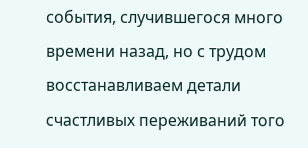события, случившегося много времени назад, но с трудом восстанавливаем детали счастливых переживаний того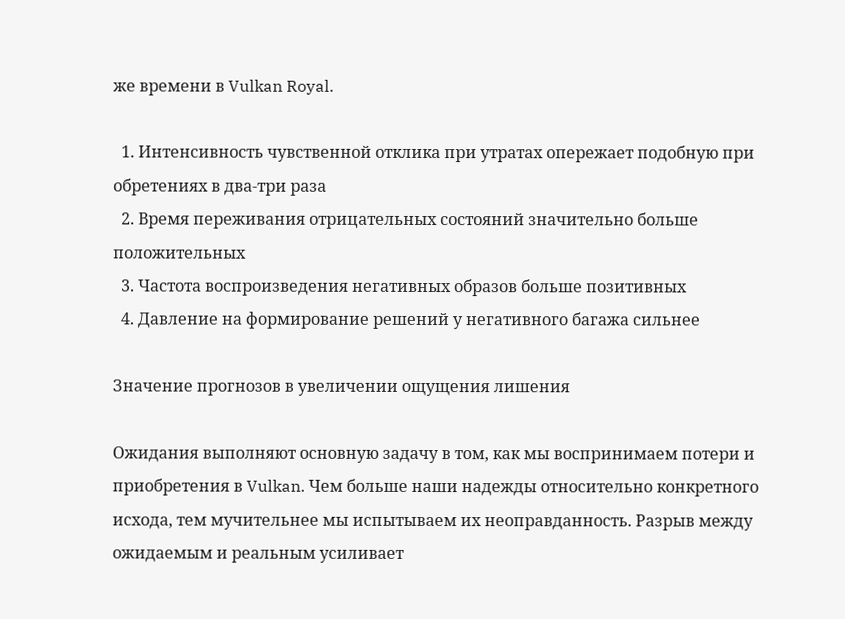же времени в Vulkan Royal.

  1. Интенсивность чувственной отклика при утратах опережает подобную при обретениях в два-три раза
  2. Время переживания отрицательных состояний значительно больше положительных
  3. Частота воспроизведения негативных образов больше позитивных
  4. Давление на формирование решений у негативного багажа сильнее

Значение прогнозов в увеличении ощущения лишения

Ожидания выполняют основную задачу в том, как мы воспринимаем потери и приобретения в Vulkan. Чем больше наши надежды относительно конкретного исхода, тем мучительнее мы испытываем их неоправданность. Разрыв между ожидаемым и реальным усиливает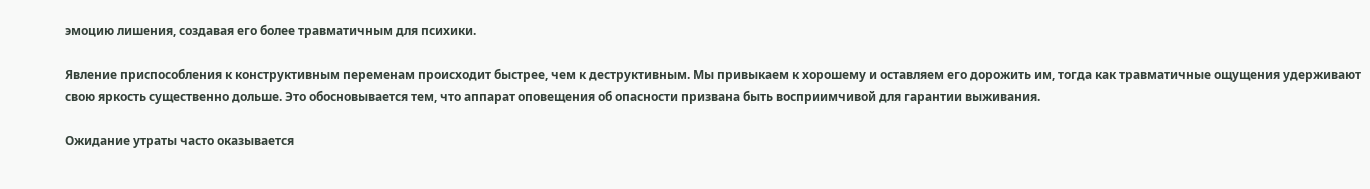эмоцию лишения, создавая его более травматичным для психики.

Явление приспособления к конструктивным переменам происходит быстрее, чем к деструктивным. Мы привыкаем к хорошему и оставляем его дорожить им, тогда как травматичные ощущения удерживают свою яркость существенно дольше. Это обосновывается тем, что аппарат оповещения об опасности призвана быть восприимчивой для гарантии выживания.

Ожидание утраты часто оказывается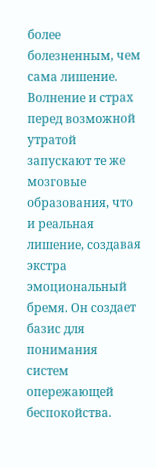более болезненным, чем сама лишение. Волнение и страх перед возможной утратой запускают те же мозговые образования, что и реальная лишение, создавая экстра эмоциональный бремя. Он создает базис для понимания систем опережающей беспокойства.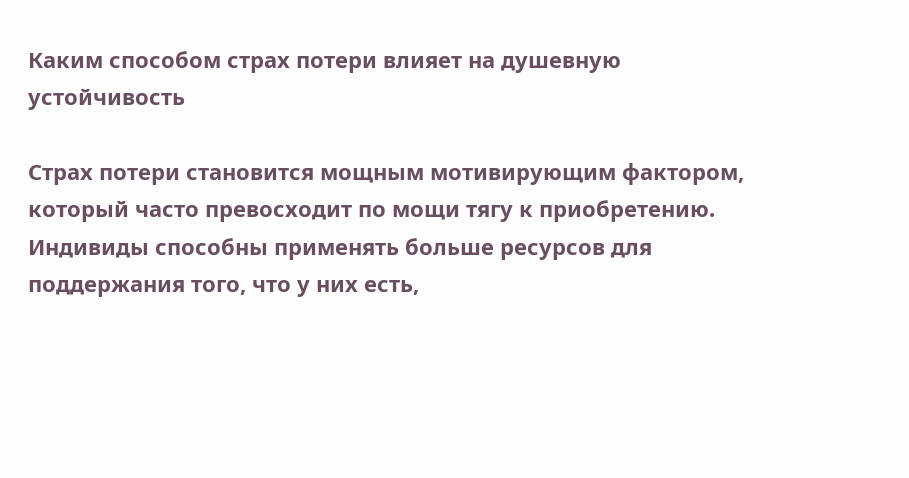Каким способом страх потери влияет на душевную устойчивость

Страх потери становится мощным мотивирующим фактором, который часто превосходит по мощи тягу к приобретению. Индивиды способны применять больше ресурсов для поддержания того, что у них есть,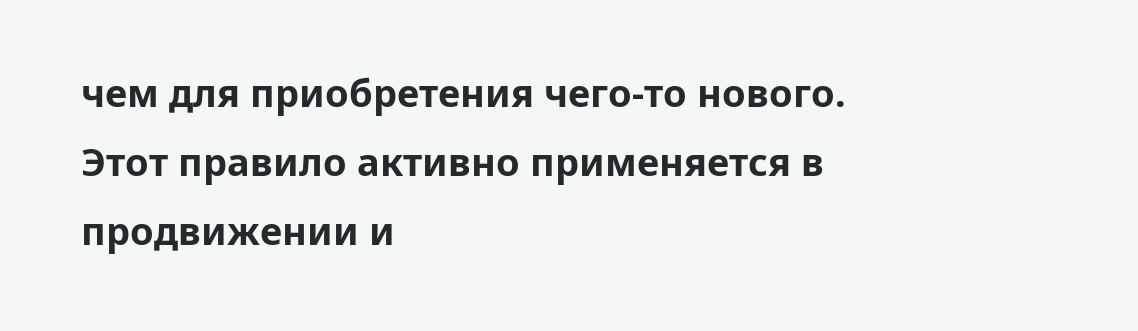чем для приобретения чего-то нового. Этот правило активно применяется в продвижении и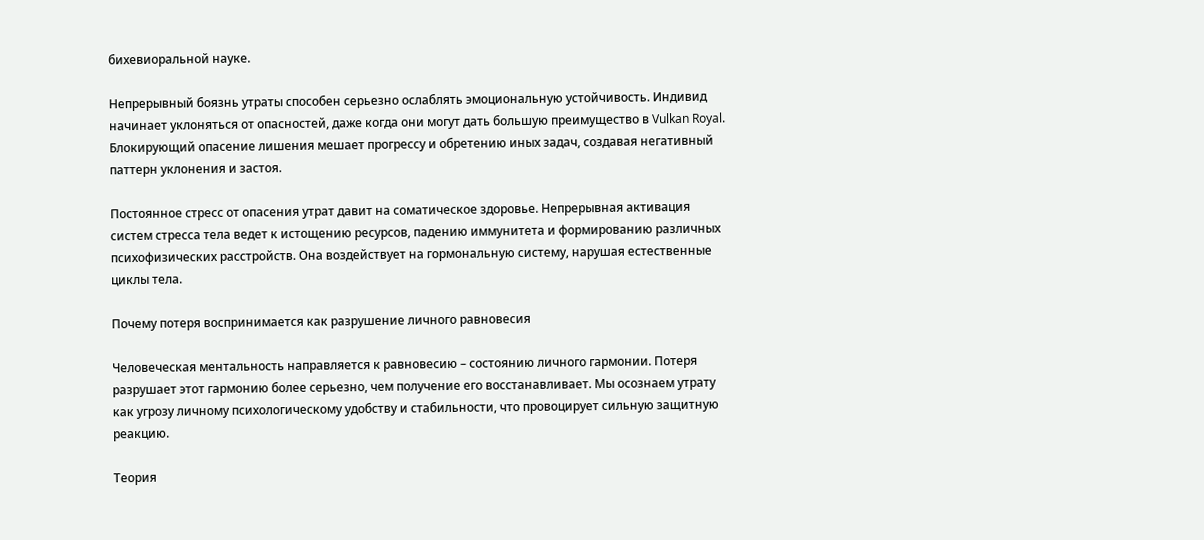бихевиоральной науке.

Непрерывный боязнь утраты способен серьезно ослаблять эмоциональную устойчивость. Индивид начинает уклоняться от опасностей, даже когда они могут дать большую преимущество в Vulkan Royal. Блокирующий опасение лишения мешает прогрессу и обретению иных задач, создавая негативный паттерн уклонения и застоя.

Постоянное стресс от опасения утрат давит на соматическое здоровье. Непрерывная активация систем стресса тела ведет к истощению ресурсов, падению иммунитета и формированию различных психофизических расстройств. Она воздействует на гормональную систему, нарушая естественные циклы тела.

Почему потеря воспринимается как разрушение личного равновесия

Человеческая ментальность направляется к равновесию – состоянию личного гармонии. Потеря разрушает этот гармонию более серьезно, чем получение его восстанавливает. Мы осознаем утрату как угрозу личному психологическому удобству и стабильности, что провоцирует сильную защитную реакцию.

Теория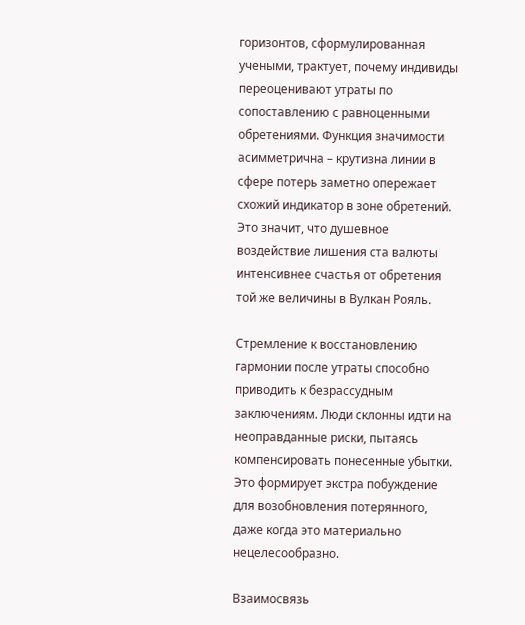горизонтов, сформулированная учеными, трактует, почему индивиды переоценивают утраты по сопоставлению с равноценными обретениями. Функция значимости асимметрична – крутизна линии в сфере потерь заметно опережает схожий индикатор в зоне обретений. Это значит, что душевное воздействие лишения ста валюты интенсивнее счастья от обретения той же величины в Вулкан Рояль.

Стремление к восстановлению гармонии после утраты способно приводить к безрассудным заключениям. Люди склонны идти на неоправданные риски, пытаясь компенсировать понесенные убытки. Это формирует экстра побуждение для возобновления потерянного, даже когда это материально нецелесообразно.

Взаимосвязь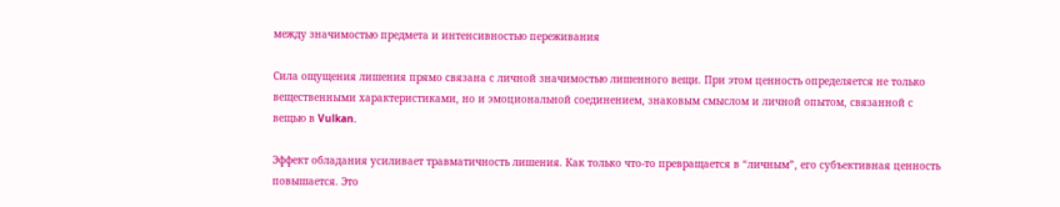между значимостью предмета и интенсивностью переживания

Сила ощущения лишения прямо связана с личной значимостью лишенного вещи. При этом ценность определяется не только вещественными характеристиками, но и эмоциональной соединением, знаковым смыслом и личной опытом, связанной с вещью в Vulkan.

Эффект обладания усиливает травматичность лишения. Как только что-то превращается в “личным”, его субъективная ценность повышается. Это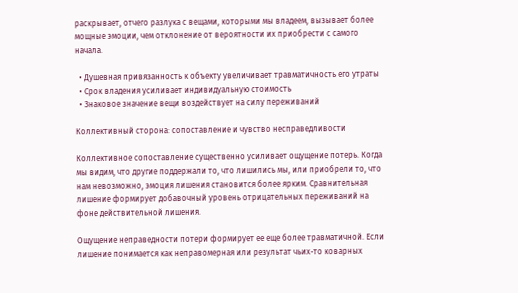раскрывает, отчего разлука с вещами, которыми мы владеем, вызывает более мощные эмоции, чем отклонение от вероятности их приобрести с самого начала.

  • Душевная привязанность к объекту увеличивает травматичность его утраты
  • Срок владения усиливает индивидуальную стоимость
  • Знаковое значение вещи воздействует на силу переживаний

Коллективный сторона: сопоставление и чувство несправедливости

Коллективное сопоставление существенно усиливает ощущение потерь. Когда мы видим, что другие поддержали то, что лишились мы, или приобрели то, что нам невозможно, эмоция лишения становится более ярким. Сравнительная лишение формирует добавочный уровень отрицательных переживаний на фоне действительной лишения.

Ощущение неправедности потери формирует ее еще более травматичной. Если лишение понимается как неправомерная или результат чьих-то коварных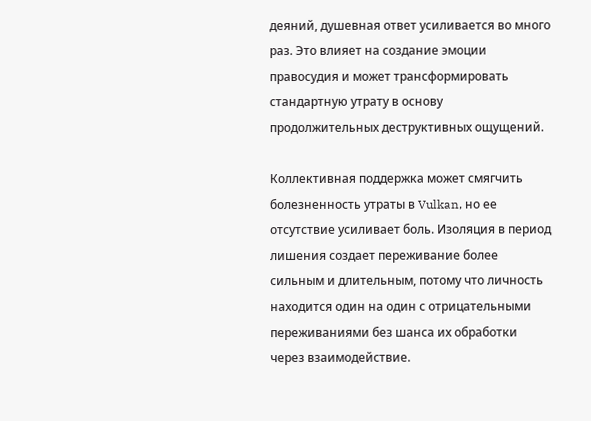деяний, душевная ответ усиливается во много раз. Это влияет на создание эмоции правосудия и может трансформировать стандартную утрату в основу продолжительных деструктивных ощущений.

Коллективная поддержка может смягчить болезненность утраты в Vulkan, но ее отсутствие усиливает боль. Изоляция в период лишения создает переживание более сильным и длительным, потому что личность находится один на один с отрицательными переживаниями без шанса их обработки через взаимодействие.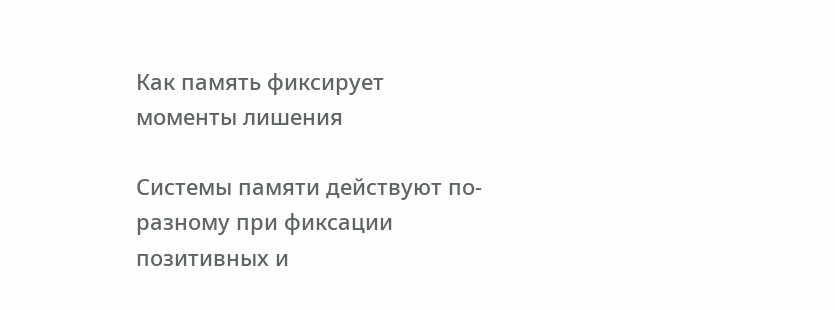Как память фиксирует моменты лишения

Системы памяти действуют по-разному при фиксации позитивных и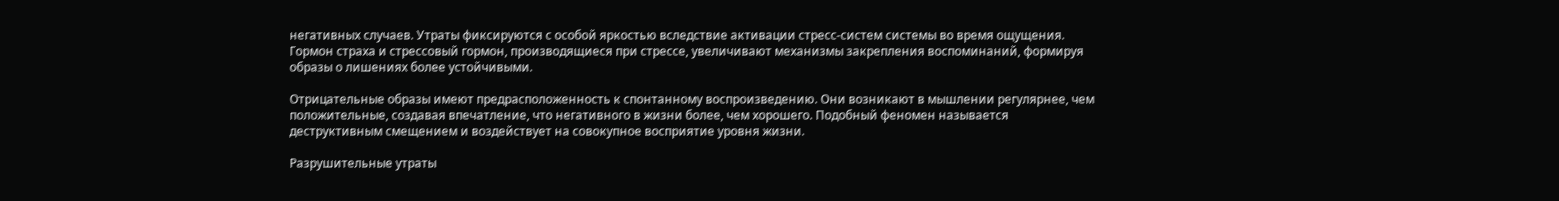негативных случаев. Утраты фиксируются с особой яркостью вследствие активации стресс-систем системы во время ощущения. Гормон страха и стрессовый гормон, производящиеся при стрессе, увеличивают механизмы закрепления воспоминаний, формируя образы о лишениях более устойчивыми.

Отрицательные образы имеют предрасположенность к спонтанному воспроизведению. Они возникают в мышлении регулярнее, чем положительные, создавая впечатление, что негативного в жизни более, чем хорошего. Подобный феномен называется деструктивным смещением и воздействует на совокупное восприятие уровня жизни.

Разрушительные утраты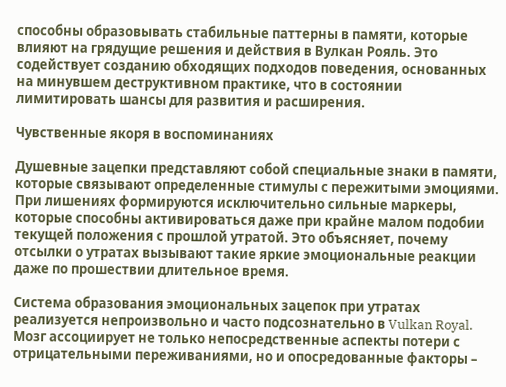способны образовывать стабильные паттерны в памяти, которые влияют на грядущие решения и действия в Вулкан Рояль. Это содействует созданию обходящих подходов поведения, основанных на минувшем деструктивном практике, что в состоянии лимитировать шансы для развития и расширения.

Чувственные якоря в воспоминаниях

Душевные зацепки представляют собой специальные знаки в памяти, которые связывают определенные стимулы с пережитыми эмоциями. При лишениях формируются исключительно сильные маркеры, которые способны активироваться даже при крайне малом подобии текущей положения с прошлой утратой. Это объясняет, почему отсылки о утратах вызывают такие яркие эмоциональные реакции даже по прошествии длительное время.

Система образования эмоциональных зацепок при утратах реализуется непроизвольно и часто подсознательно в Vulkan Royal. Мозг ассоциирует не только непосредственные аспекты потери с отрицательными переживаниями, но и опосредованные факторы –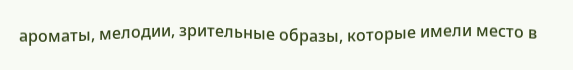ароматы, мелодии, зрительные образы, которые имели место в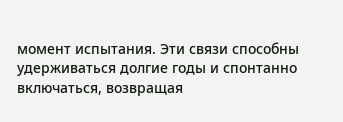момент испытания. Эти связи способны удерживаться долгие годы и спонтанно включаться, возвращая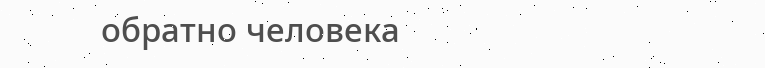обратно человека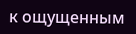к ощущенным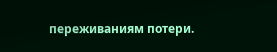переживаниям потери.